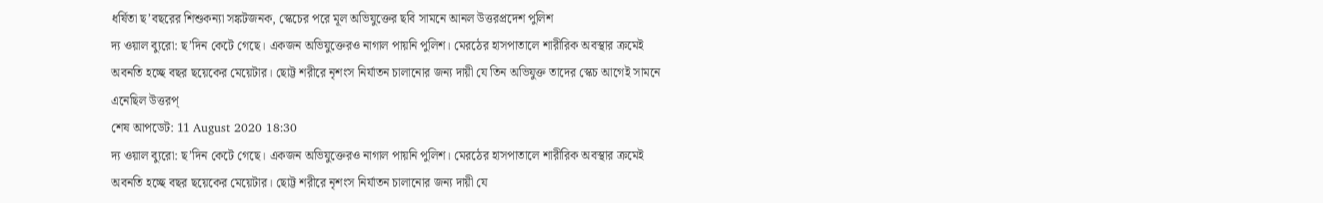ধর্ষিতা ছ’বছরের শিশুকন্যা সঙ্কটজনক, স্কেচের পরে মূল অভিযুক্তের ছবি সামনে আনল উত্তরপ্রদেশ পুলিশ
দ্য ওয়াল ব্যুরো: ছ’দিন কেটে গেছে। একজন অভিযুক্তেরও নাগাল পায়নি পুলিশ। মেরঠের হাসপাতালে শারীরিক অবস্থার ক্রমেই অবনতি হচ্ছে বছর ছয়েকের মেয়েটার। ছোট্ট শরীরে নৃশংস নির্যাতন চালানোর জন্য দায়ী যে তিন অভিযুক্ত তাদের স্কেচ আগেই সামনে এনেছিল উত্তরপ্
শেষ আপডেট: 11 August 2020 18:30
দ্য ওয়াল ব্যুরো: ছ’দিন কেটে গেছে। একজন অভিযুক্তেরও নাগাল পায়নি পুলিশ। মেরঠের হাসপাতালে শারীরিক অবস্থার ক্রমেই অবনতি হচ্ছে বছর ছয়েকের মেয়েটার। ছোট্ট শরীরে নৃশংস নির্যাতন চালানোর জন্য দায়ী যে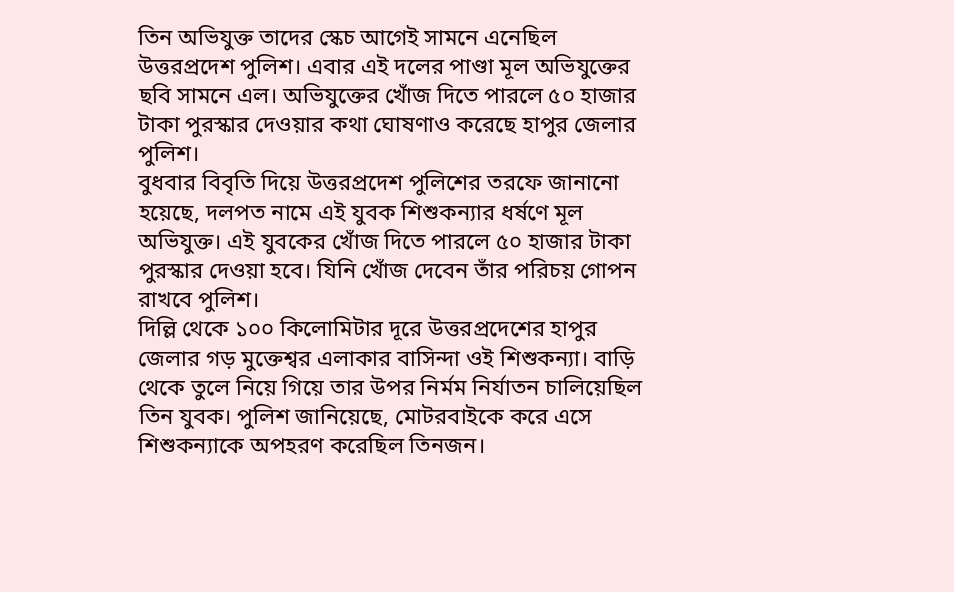তিন অভিযুক্ত তাদের স্কেচ আগেই সামনে এনেছিল উত্তরপ্রদেশ পুলিশ। এবার এই দলের পাণ্ডা মূল অভিযুক্তের ছবি সামনে এল। অভিযুক্তের খোঁজ দিতে পারলে ৫০ হাজার টাকা পুরস্কার দেওয়ার কথা ঘোষণাও করেছে হাপুর জেলার পুলিশ।
বুধবার বিবৃতি দিয়ে উত্তরপ্রদেশ পুলিশের তরফে জানানো হয়েছে, দলপত নামে এই যুবক শিশুকন্যার ধর্ষণে মূল অভিযুক্ত। এই যুবকের খোঁজ দিতে পারলে ৫০ হাজার টাকা পুরস্কার দেওয়া হবে। যিনি খোঁজ দেবেন তাঁর পরিচয় গোপন রাখবে পুলিশ।
দিল্লি থেকে ১০০ কিলোমিটার দূরে উত্তরপ্রদেশের হাপুর জেলার গড় মুক্তেশ্বর এলাকার বাসিন্দা ওই শিশুকন্যা। বাড়ি থেকে তুলে নিয়ে গিয়ে তার উপর নির্মম নির্যাতন চালিয়েছিল তিন যুবক। পুলিশ জানিয়েছে, মোটরবাইকে করে এসে শিশুকন্যাকে অপহরণ করেছিল তিনজন।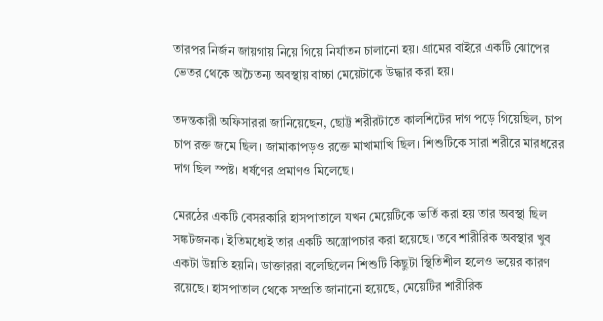তারপর নির্জন জায়গায় নিয়ে গিয়ে নির্যাতন চালানো হয়। গ্রামের বাইরে একটি ঝোপের ভেতর থেকে অচৈতন্য অবস্থায় বাচ্চা মেয়েটাকে উদ্ধার করা হয়।

তদন্তকারী অফিসাররা জানিয়েছেন, ছোট্ট শরীরটাতে কালশিটের দাগ পড়ে গিয়েছিল, চাপ চাপ রক্ত জমে ছিল। জামাকাপড়ও রক্তে মাখামাখি ছিল। শিশুটিকে সারা শরীরে মারধরের দাগ ছিল স্পষ্ট। ধর্ষণের প্রমাণও মিলেছে।

মেরঠের একটি বেসরকারি হাসপাতালে যখন মেয়েটিকে ভর্তি করা হয় তার অবস্থা ছিল সঙ্কটজনক। ইতিমধ্যেই তার একটি অস্ত্রোপচার করা হয়েছে। তবে শারীরিক অবস্থার খুব একটা উন্নতি হয়নি। ডাক্তাররা বলেছিলেন শিশুটি কিছুটা স্থিতিশীল হলেও ভয়ের কারণ রয়েছে। হাসপাতাল থেকে সম্প্রতি জানানো হয়েছে, মেয়েটির শারীরিক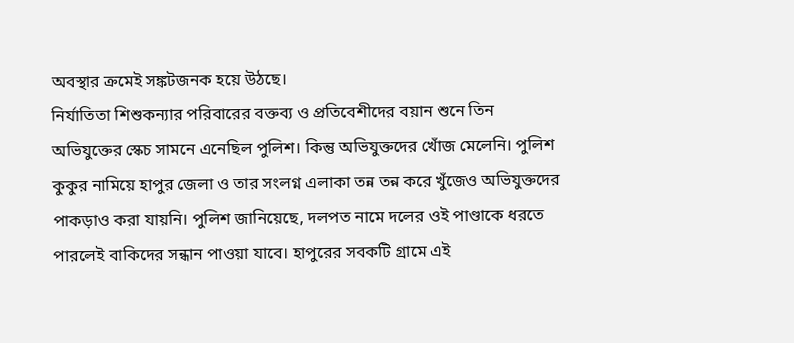অবস্থার ক্রমেই সঙ্কটজনক হয়ে উঠছে।
নির্যাতিতা শিশুকন্যার পরিবারের বক্তব্য ও প্রতিবেশীদের বয়ান শুনে তিন অভিযুক্তের স্কেচ সামনে এনেছিল পুলিশ। কিন্তু অভিযুক্তদের খোঁজ মেলেনি। পুলিশ কুকুর নামিয়ে হাপুর জেলা ও তার সংলগ্ন এলাকা তন্ন তন্ন করে খুঁজেও অভিযুক্তদের পাকড়াও করা যায়নি। পুলিশ জানিয়েছে, দলপত নামে দলের ওই পাণ্ডাকে ধরতে পারলেই বাকিদের সন্ধান পাওয়া যাবে। হাপুরের সবকটি গ্রামে এই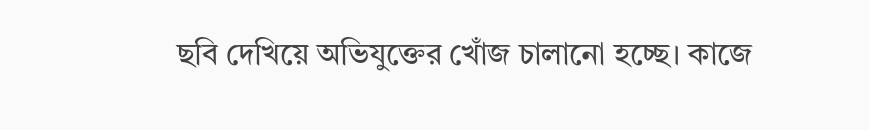ছবি দেখিয়ে অভিযুক্তের খোঁজ চালানো হচ্ছে। কাজে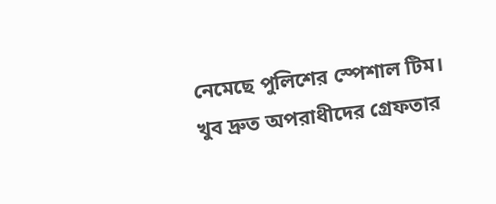নেমেছে পুলিশের স্পেশাল টিম। খুব দ্রুত অপরাধীদের গ্রেফতার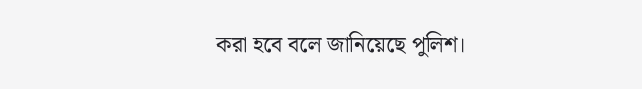করা হবে বলে জানিয়েছে পুলিশ।